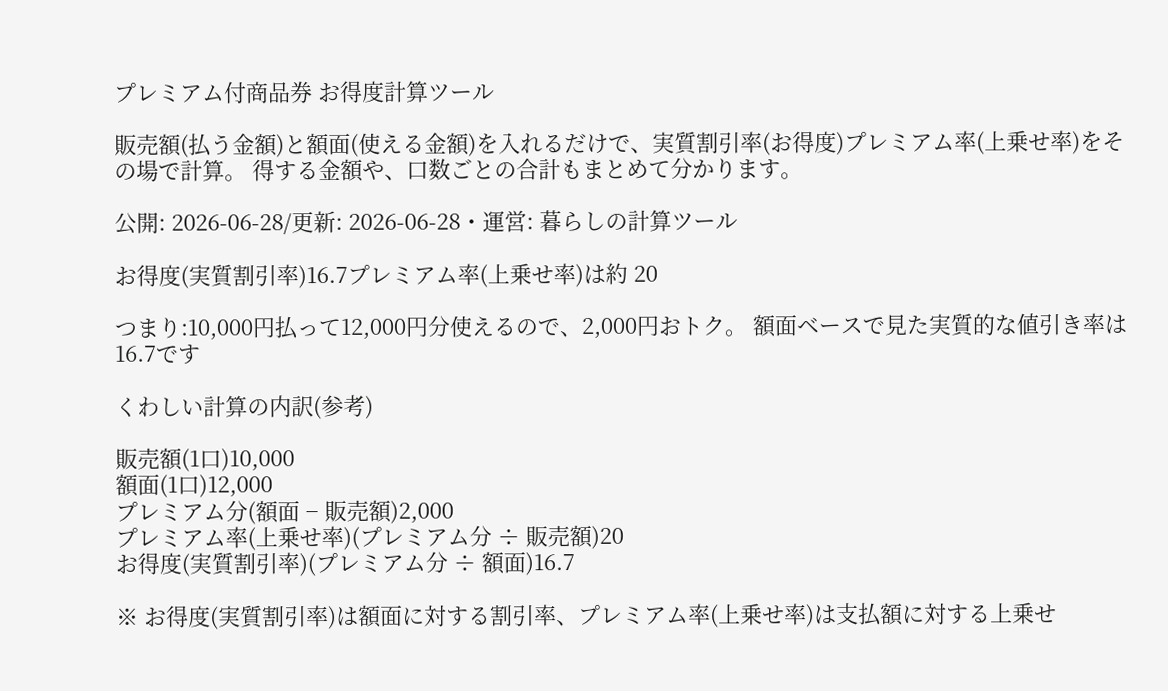プレミアム付商品券 お得度計算ツール

販売額(払う金額)と額面(使える金額)を入れるだけで、実質割引率(お得度)プレミアム率(上乗せ率)をその場で計算。 得する金額や、口数ごとの合計もまとめて分かります。

公開: 2026-06-28/更新: 2026-06-28・運営: 暮らしの計算ツール

お得度(実質割引率)16.7プレミアム率(上乗せ率)は約 20

つまり:10,000円払って12,000円分使えるので、2,000円おトク。 額面ベースで見た実質的な値引き率は16.7です

くわしい計算の内訳(参考)

販売額(1口)10,000
額面(1口)12,000
プレミアム分(額面 − 販売額)2,000
プレミアム率(上乗せ率)(プレミアム分 ÷ 販売額)20
お得度(実質割引率)(プレミアム分 ÷ 額面)16.7

※ お得度(実質割引率)は額面に対する割引率、プレミアム率(上乗せ率)は支払額に対する上乗せ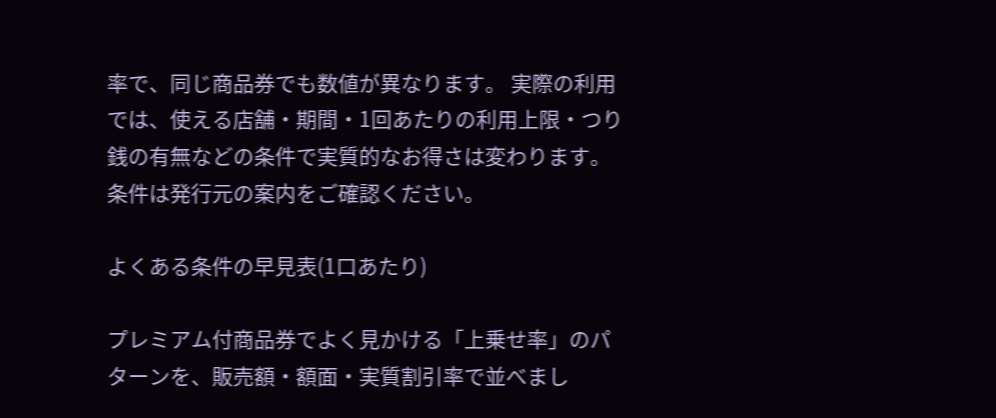率で、同じ商品券でも数値が異なります。 実際の利用では、使える店舗・期間・1回あたりの利用上限・つり銭の有無などの条件で実質的なお得さは変わります。条件は発行元の案内をご確認ください。

よくある条件の早見表(1口あたり)

プレミアム付商品券でよく見かける「上乗せ率」のパターンを、販売額・額面・実質割引率で並べまし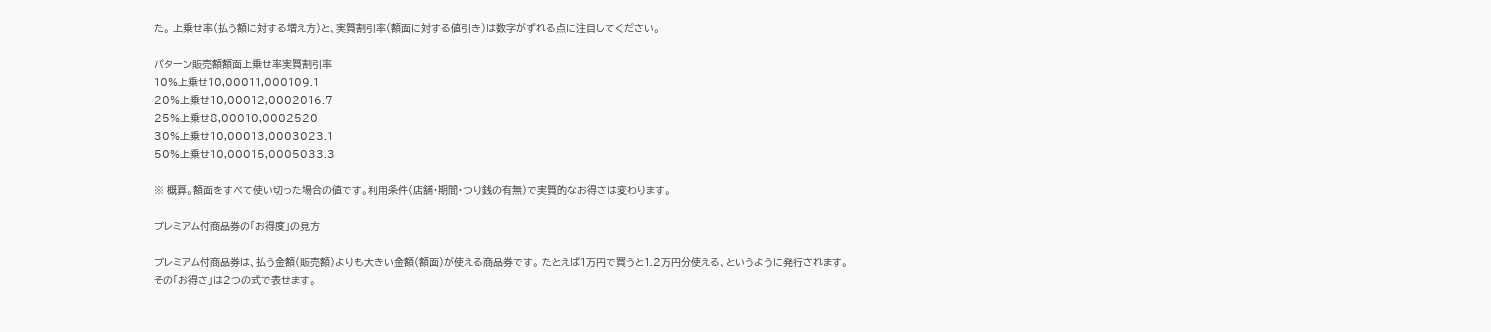た。 上乗せ率(払う額に対する増え方)と、実質割引率(額面に対する値引き)は数字がずれる点に注目してください。

パターン販売額額面上乗せ率実質割引率
10%上乗せ10,00011,000109.1
20%上乗せ10,00012,0002016.7
25%上乗せ8,00010,0002520
30%上乗せ10,00013,0003023.1
50%上乗せ10,00015,0005033.3

※ 概算。額面をすべて使い切った場合の値です。利用条件(店舗・期間・つり銭の有無)で実質的なお得さは変わります。

プレミアム付商品券の「お得度」の見方

プレミアム付商品券は、払う金額(販売額)よりも大きい金額(額面)が使える商品券です。 たとえば1万円で買うと1.2万円分使える、というように発行されます。その「お得さ」は2つの式で表せます。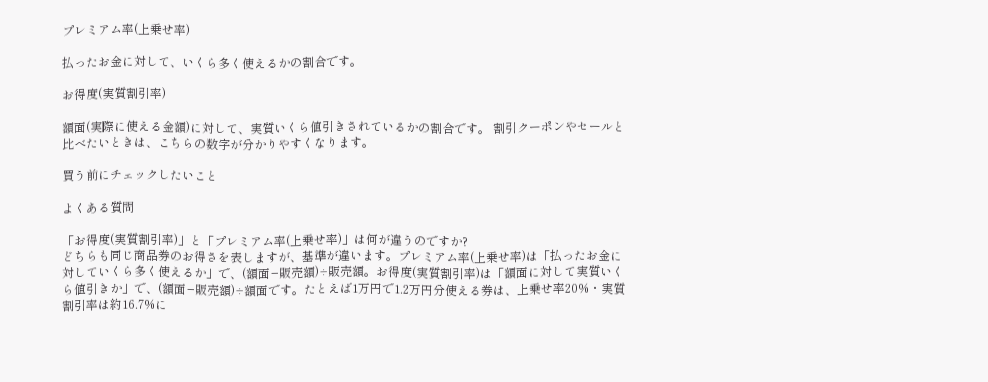プレミアム率(上乗せ率)

払ったお金に対して、いくら多く使えるかの割合です。

お得度(実質割引率)

額面(実際に使える金額)に対して、実質いくら値引きされているかの割合です。 割引クーポンやセールと比べたいときは、こちらの数字が分かりやすくなります。

買う前にチェックしたいこと

よくある質問

「お得度(実質割引率)」と「プレミアム率(上乗せ率)」は何が違うのですか?
どちらも同じ商品券のお得さを表しますが、基準が違います。プレミアム率(上乗せ率)は「払ったお金に対していくら多く使えるか」で、(額面−販売額)÷販売額。お得度(実質割引率)は「額面に対して実質いくら値引きか」で、(額面−販売額)÷額面です。たとえば1万円で1.2万円分使える券は、上乗せ率20%・実質割引率は約16.7%に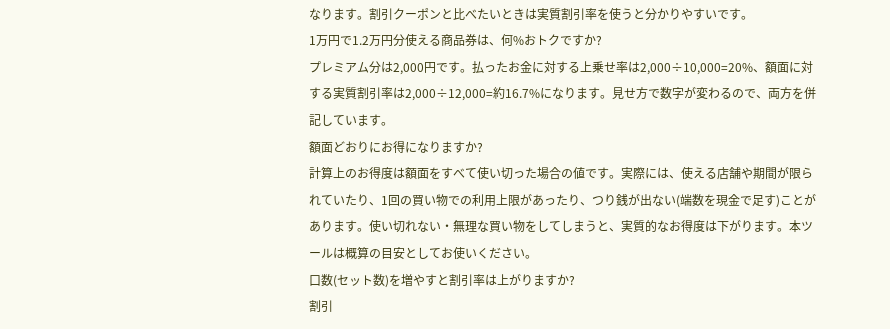なります。割引クーポンと比べたいときは実質割引率を使うと分かりやすいです。
1万円で1.2万円分使える商品券は、何%おトクですか?
プレミアム分は2,000円です。払ったお金に対する上乗せ率は2,000÷10,000=20%、額面に対する実質割引率は2,000÷12,000=約16.7%になります。見せ方で数字が変わるので、両方を併記しています。
額面どおりにお得になりますか?
計算上のお得度は額面をすべて使い切った場合の値です。実際には、使える店舗や期間が限られていたり、1回の買い物での利用上限があったり、つり銭が出ない(端数を現金で足す)ことがあります。使い切れない・無理な買い物をしてしまうと、実質的なお得度は下がります。本ツールは概算の目安としてお使いください。
口数(セット数)を増やすと割引率は上がりますか?
割引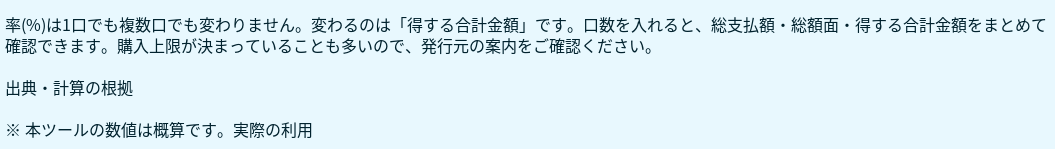率(%)は1口でも複数口でも変わりません。変わるのは「得する合計金額」です。口数を入れると、総支払額・総額面・得する合計金額をまとめて確認できます。購入上限が決まっていることも多いので、発行元の案内をご確認ください。

出典・計算の根拠

※ 本ツールの数値は概算です。実際の利用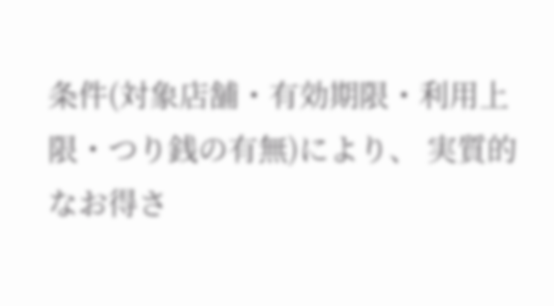条件(対象店舗・有効期限・利用上限・つり銭の有無)により、 実質的なお得さ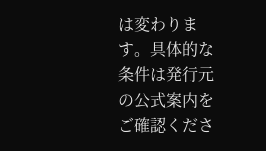は変わります。具体的な条件は発行元の公式案内をご確認くださ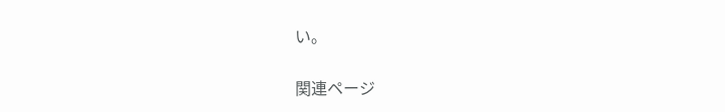い。

関連ページ